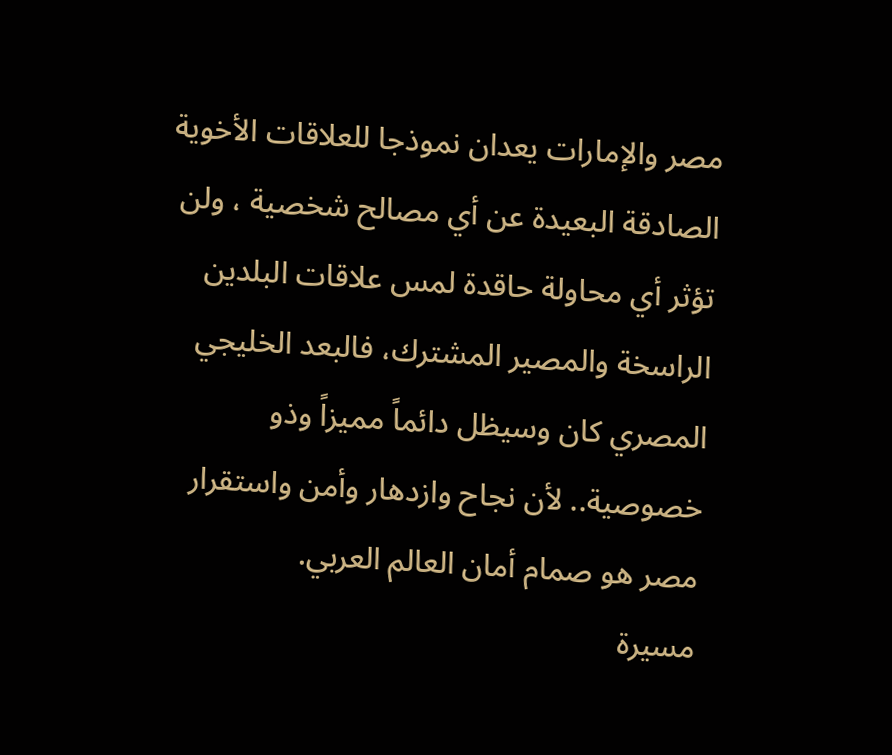مصر والإمارات يعدان نموذجا للعلاقات الأخوية الصادقة البعيدة عن أي مصالح شخصية ، ولن تؤثر أي محاولة حاقدة لمس علاقات البلدين الراسخة والمصير المشترك، فالبعد الخليجي المصري كان وسيظل دائماً مميزاً وذو خصوصية.. لأن نجاح وازدهار وأمن واستقرار مصر هو صمام أمان العالم العربي.
مسيرة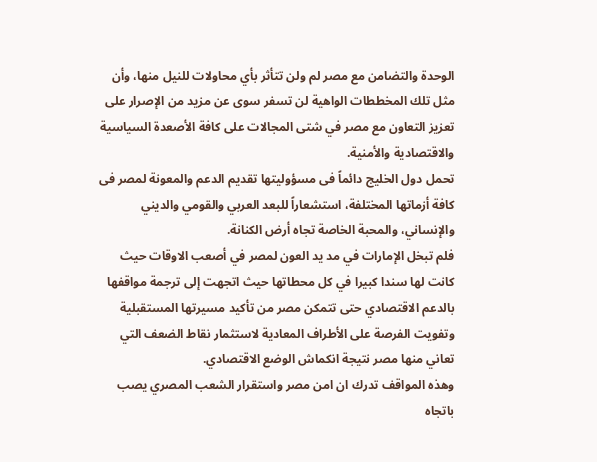الوحدة والتضامن مع مصر لم ولن تتأثر بأي محاولات للنيل منها، وأن مثل تلك المخططات الواهية لن تسفر سوى عن مزيد من الإصرار على تعزيز التعاون مع مصر في شتى المجالات على كافة الأصعدة السياسية والاقتصادية والأمنية.
تحمل دول الخليج دائماً فى مسؤوليتها تقديم الدعم والمعونة لمصر فى كافة أزماتها المختلفة، استشعاراً للبعد العربي والقومي والديني والإنساني، والمحبة الخاصة تجاه أرض الكنانة.
فلم تبخل الإمارات في مد يد العون لمصر في أصعب الاوقات حيث كانت لها سندا كبيرا في كل محطاتها حيث اتجهت إلى ترجمة مواقفها بالدعم الاقتصادي حتى تتمكن مصر من تأكيد مسيرتها المستقبلية وتفويت الفرصة على الأطراف المعادية لاستثمار نقاط الضعف التي تعاني منها مصر نتيجة انكماش الوضع الاقتصادي.
وهذه المواقف تدرك ان امن مصر واستقرار الشعب المصري يصب باتجاه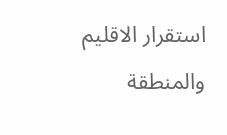استقرار الاقليم والمنطقة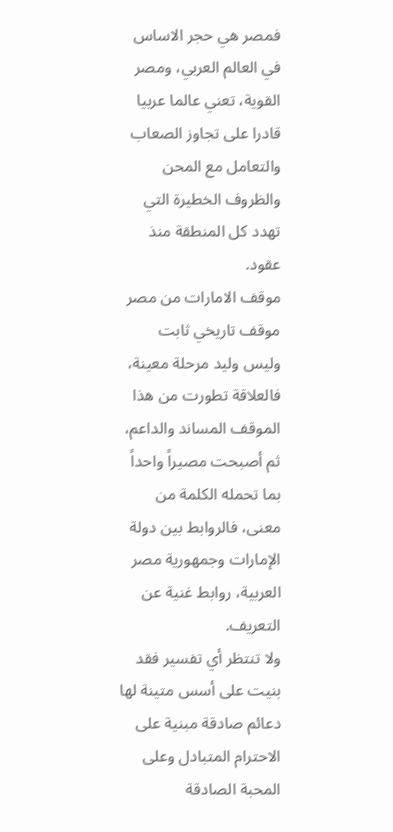فمصر هي حجر الاساس في العالم العربي، ومصر القوية، تعني عالما عربيا قادرا على تجاوز الصعاب والتعامل مع المحن والظروف الخطيرة التي تهدد كل المنطقة منذ عقود.
موقف الامارات من مصر موقف تاريخي ثابت وليس وليد مرحلة معينة، فالعلاقة تطورت من هذا الموقف المساند والداعم، ثم أصبحت مصيراً واحداً بما تحمله الكلمة من معنى، فالروابط بين دولة الإمارات وجمهورية مصر العربية، روابط غنية عن التعريف.
ولا تنتظر أي تفسير فقد بنيت على أسس متينة لها دعائم صادقة مبنية على الاحترام المتبادل وعلى المحبة الصادقة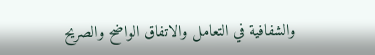والشفافية في التعامل والاتفاق الواضح والصريح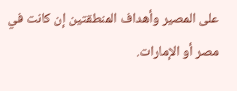على المصير وأهداف المنطقتين إن كانت في مصر أو الإمارات.